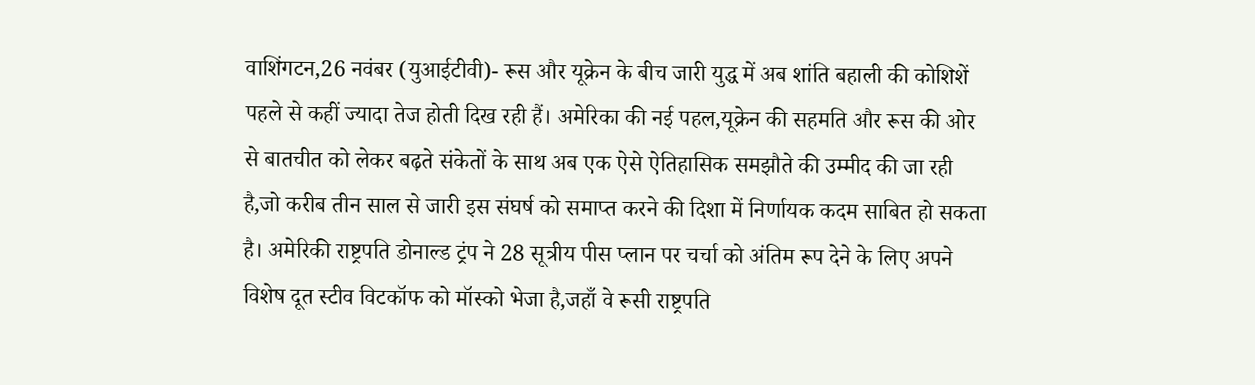वाशिंगटन,26 नवंबर (युआईटीवी)- रूस और यूक्रेन के बीच जारी युद्ध में अब शांति बहाली की कोशिशें पहले से कहीं ज्यादा तेज होती दिख रही हैं। अमेरिका की नई पहल,यूक्रेन की सहमति और रूस की ओर से बातचीत को लेकर बढ़ते संकेतों के साथ अब एक ऐसे ऐतिहासिक समझौते की उम्मीद की जा रही है,जो करीब तीन साल से जारी इस संघर्ष को समाप्त करने की दिशा में निर्णायक कदम साबित हो सकता है। अमेरिकी राष्ट्रपति डोनाल्ड ट्रंप ने 28 सूत्रीय पीस प्लान पर चर्चा को अंतिम रूप देने के लिए अपने विशेष दूत स्टीव विटकॉफ को मॉस्को भेजा है,जहाँ वे रूसी राष्ट्रपति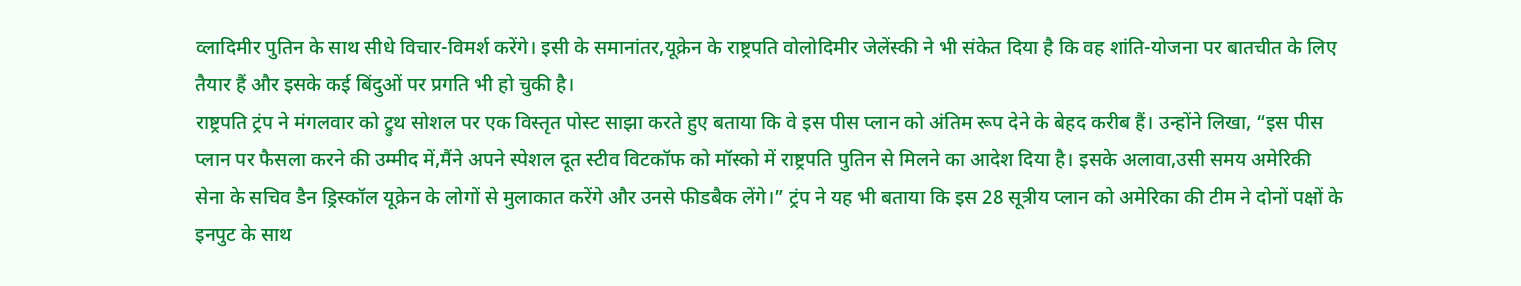व्लादिमीर पुतिन के साथ सीधे विचार-विमर्श करेंगे। इसी के समानांतर,यूक्रेन के राष्ट्रपति वोलोदिमीर जेलेंस्की ने भी संकेत दिया है कि वह शांति-योजना पर बातचीत के लिए तैयार हैं और इसके कई बिंदुओं पर प्रगति भी हो चुकी है।
राष्ट्रपति ट्रंप ने मंगलवार को ट्रुथ सोशल पर एक विस्तृत पोस्ट साझा करते हुए बताया कि वे इस पीस प्लान को अंतिम रूप देने के बेहद करीब हैं। उन्होंने लिखा, “इस पीस प्लान पर फैसला करने की उम्मीद में,मैंने अपने स्पेशल दूत स्टीव विटकॉफ को मॉस्को में राष्ट्रपति पुतिन से मिलने का आदेश दिया है। इसके अलावा,उसी समय अमेरिकी सेना के सचिव डैन ड्रिस्कॉल यूक्रेन के लोगों से मुलाकात करेंगे और उनसे फीडबैक लेंगे।” ट्रंप ने यह भी बताया कि इस 28 सूत्रीय प्लान को अमेरिका की टीम ने दोनों पक्षों के इनपुट के साथ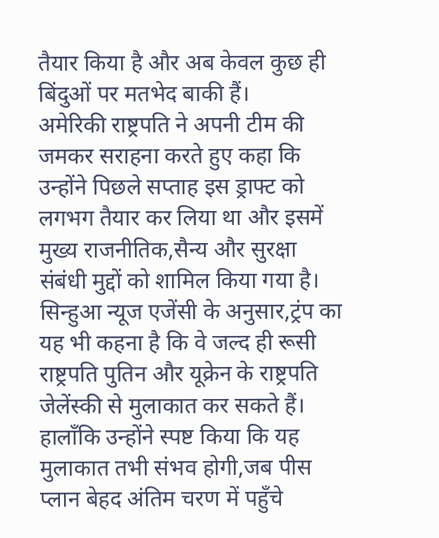तैयार किया है और अब केवल कुछ ही बिंदुओं पर मतभेद बाकी हैं।
अमेरिकी राष्ट्रपति ने अपनी टीम की जमकर सराहना करते हुए कहा कि उन्होंने पिछले सप्ताह इस ड्राफ्ट को लगभग तैयार कर लिया था और इसमें मुख्य राजनीतिक,सैन्य और सुरक्षा संबंधी मुद्दों को शामिल किया गया है। सिन्हुआ न्यूज एजेंसी के अनुसार,ट्रंप का यह भी कहना है कि वे जल्द ही रूसी राष्ट्रपति पुतिन और यूक्रेन के राष्ट्रपति जेलेंस्की से मुलाकात कर सकते हैं। हालाँकि उन्होंने स्पष्ट किया कि यह मुलाकात तभी संभव होगी,जब पीस प्लान बेहद अंतिम चरण में पहुँचे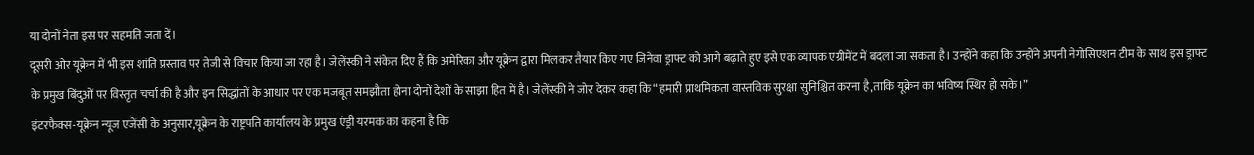या दोनों नेता इस पर सहमति जता दें।
दूसरी ओर यूक्रेन में भी इस शांति प्रस्ताव पर तेजी से विचार किया जा रहा है। जेलेंस्की ने संकेत दिए हैं कि अमेरिका और यूक्रेन द्वारा मिलकर तैयार किए गए जिनेवा ड्राफ्ट को आगे बढ़ाते हुए इसे एक व्यापक एग्रीमेंट में बदला जा सकता है। उन्होंने कहा कि उन्होंने अपनी नेगोसिएशन टीम के साथ इस ड्राफ्ट के प्रमुख बिंदुओं पर विस्तृत चर्चा की है और इन सिद्धांतों के आधार पर एक मजबूत समझौता होना दोनों देशों के साझा हित में है। जेलेंस्की ने जोर देकर कहा कि “हमारी प्राथमिकता वास्तविक सुरक्षा सुनिश्चित करना है,ताकि यूक्रेन का भविष्य स्थिर हो सके।”
इंटरफैक्स-यूक्रेन न्यूज एजेंसी के अनुसार,यूक्रेन के राष्ट्रपति कार्यालय के प्रमुख एंड्री यरमक का कहना है कि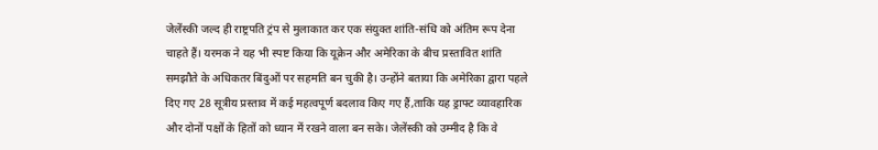जेलेंस्की जल्द ही राष्ट्रपति ट्रंप से मुलाकात कर एक संयुक्त शांति-संधि को अंतिम रूप देना चाहते हैं। यरमक ने यह भी स्पष्ट किया कि यूक्रेन और अमेरिका के बीच प्रस्तावित शांति समझौते के अधिकतर बिंदुओं पर सहमति बन चुकी है। उन्होंने बताया कि अमेरिका द्वारा पहले दिए गए 28 सूत्रीय प्रस्ताव में कई महत्वपूर्ण बदलाव किए गए हैं,ताकि यह ड्राफ्ट व्यावहारिक और दोनों पक्षों के हितों को ध्यान में रखने वाला बन सके। जेलेंस्की को उम्मीद है कि वे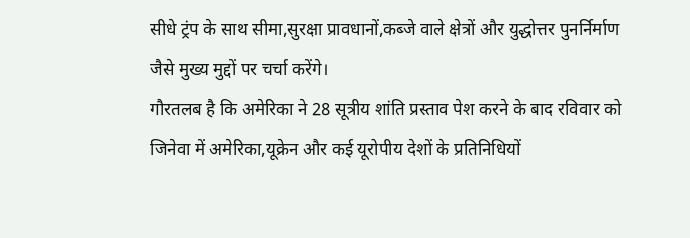सीधे ट्रंप के साथ सीमा,सुरक्षा प्रावधानों,कब्जे वाले क्षेत्रों और युद्धोत्तर पुनर्निर्माण जैसे मुख्य मुद्दों पर चर्चा करेंगे।
गौरतलब है कि अमेरिका ने 28 सूत्रीय शांति प्रस्ताव पेश करने के बाद रविवार को जिनेवा में अमेरिका,यूक्रेन और कई यूरोपीय देशों के प्रतिनिधियों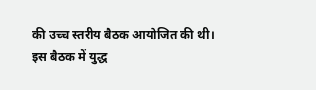की उच्च स्तरीय बैठक आयोजित की थी। इस बैठक में युद्ध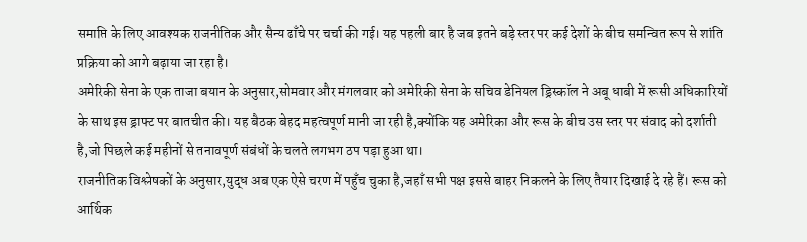समाप्ति के लिए आवश्यक राजनीतिक और सैन्य ढाँचे पर चर्चा की गई। यह पहली बार है जब इतने बड़े स्तर पर कई देशों के बीच समन्वित रूप से शांति प्रक्रिया को आगे बढ़ाया जा रहा है।
अमेरिकी सेना के एक ताजा बयान के अनुसार,सोमवार और मंगलवार को अमेरिकी सेना के सचिव डेनियल ड्रिस्कॉल ने अबू धाबी में रूसी अधिकारियों के साथ इस ड्राफ्ट पर बातचीत की। यह बैठक बेहद महत्वपूर्ण मानी जा रही है,क्योंकि यह अमेरिका और रूस के बीच उस स्तर पर संवाद को दर्शाती है,जो पिछले कई महीनों से तनावपूर्ण संबंधों के चलते लगभग ठप पड़ा हुआ था।
राजनीतिक विश्लेषकों के अनुसार,युद्ध अब एक ऐसे चरण में पहुँच चुका है,जहाँ सभी पक्ष इससे बाहर निकलने के लिए तैयार दिखाई दे रहे हैं। रूस को आर्थिक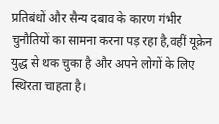प्रतिबंधों और सैन्य दबाव के कारण गंभीर चुनौतियों का सामना करना पड़ रहा है,वहीं यूक्रेन युद्ध से थक चुका है और अपने लोगों के लिए स्थिरता चाहता है।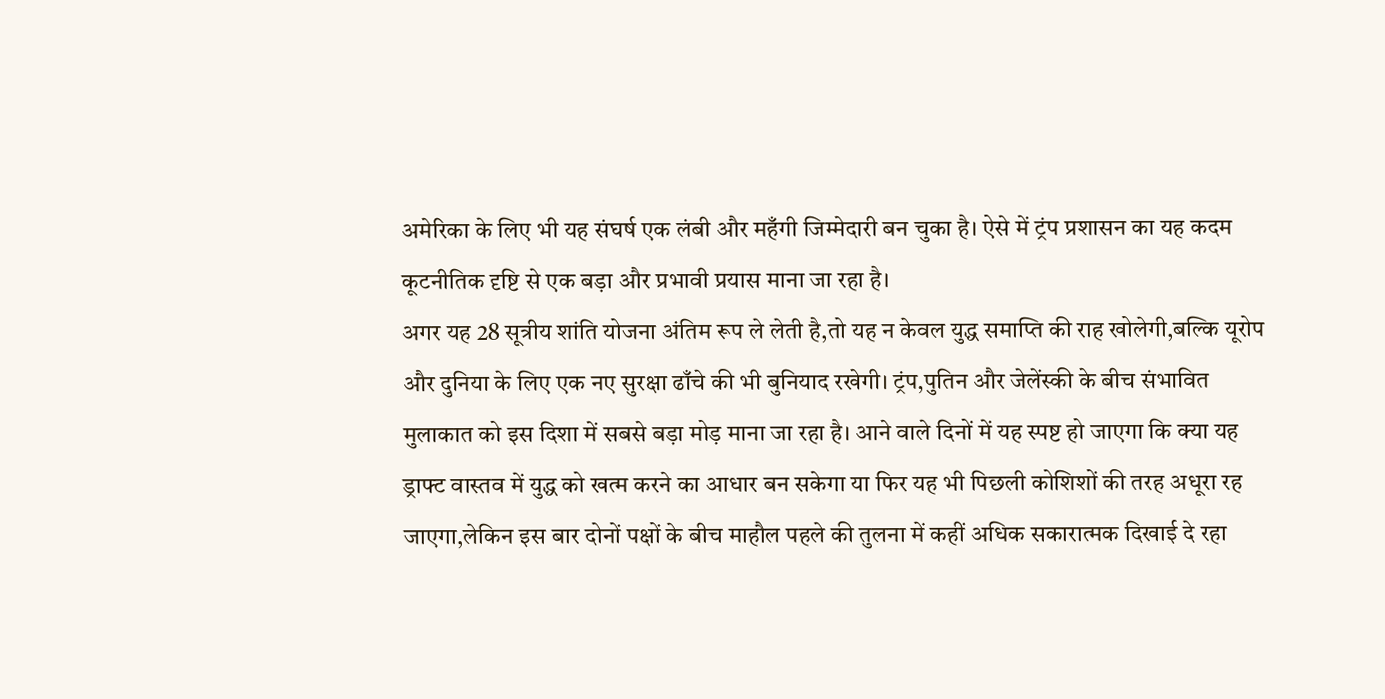अमेरिका के लिए भी यह संघर्ष एक लंबी और महँगी जिम्मेदारी बन चुका है। ऐसे में ट्रंप प्रशासन का यह कदम कूटनीतिक दृष्टि से एक बड़ा और प्रभावी प्रयास माना जा रहा है।
अगर यह 28 सूत्रीय शांति योजना अंतिम रूप ले लेती है,तो यह न केवल युद्ध समाप्ति की राह खोलेगी,बल्कि यूरोप और दुनिया के लिए एक नए सुरक्षा ढाँचे की भी बुनियाद रखेगी। ट्रंप,पुतिन और जेलेंस्की के बीच संभावित मुलाकात को इस दिशा में सबसे बड़ा मोड़ माना जा रहा है। आने वाले दिनों में यह स्पष्ट हो जाएगा कि क्या यह ड्राफ्ट वास्तव में युद्ध को खत्म करने का आधार बन सकेगा या फिर यह भी पिछली कोशिशों की तरह अधूरा रह जाएगा,लेकिन इस बार दोनों पक्षों के बीच माहौल पहले की तुलना में कहीं अधिक सकारात्मक दिखाई दे रहा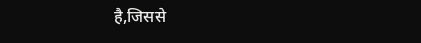है,जिससे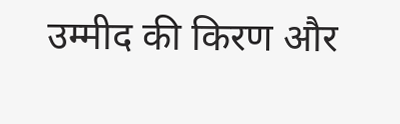उम्मीद की किरण और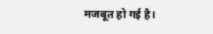मजबूत हो गई है।